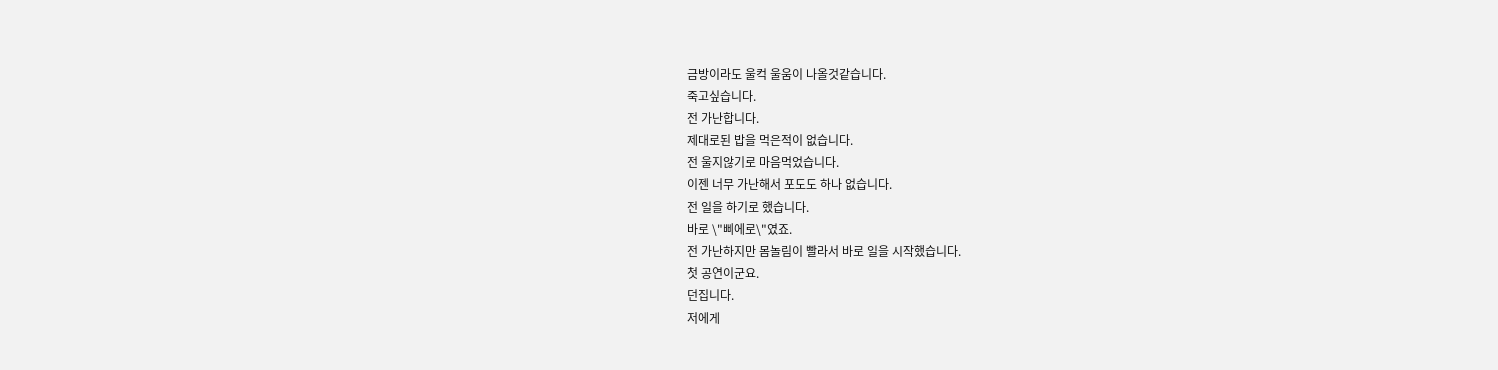금방이라도 울컥 울움이 나올것같습니다.
죽고싶습니다.
전 가난합니다.
제대로된 밥을 먹은적이 없습니다.
전 울지않기로 마음먹었습니다.
이젠 너무 가난해서 포도도 하나 없습니다.
전 일을 하기로 했습니다.
바로 \"삐에로\"였죠.
전 가난하지만 몸놀림이 빨라서 바로 일을 시작했습니다.
첫 공연이군요.
던집니다.
저에게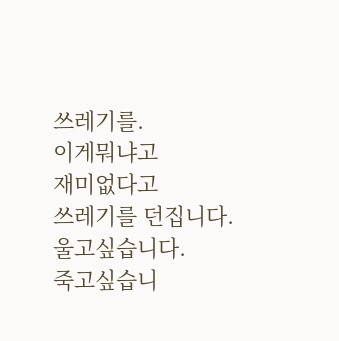쓰레기를.
이게뭐냐고
재미없다고
쓰레기를 던집니다.
울고싶습니다.
죽고싶습니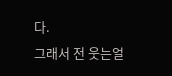다.
그래서 전 웃는얼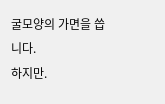굴모양의 가면을 씁니다.
하지만.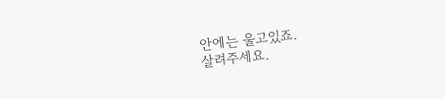안에는 울고있죠.
살려주세요.